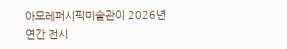아모레퍼시픽미술관이 2026년 연간 전시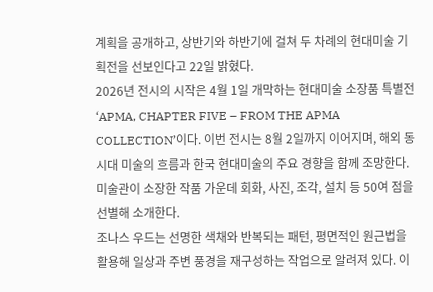계획을 공개하고, 상반기와 하반기에 걸쳐 두 차례의 현대미술 기획전을 선보인다고 22일 밝혔다.
2026년 전시의 시작은 4월 1일 개막하는 현대미술 소장품 특별전 ‘APMA, CHAPTER FIVE – FROM THE APMA COLLECTION’이다. 이번 전시는 8월 2일까지 이어지며, 해외 동시대 미술의 흐름과 한국 현대미술의 주요 경향을 함께 조망한다. 미술관이 소장한 작품 가운데 회화, 사진, 조각, 설치 등 50여 점을 선별해 소개한다.
조나스 우드는 선명한 색채와 반복되는 패턴, 평면적인 원근법을 활용해 일상과 주변 풍경을 재구성하는 작업으로 알려져 있다. 이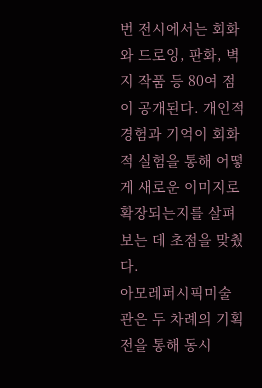번 전시에서는 회화와 드로잉, 판화, 벽지 작품 등 80여 점이 공개된다. 개인적 경험과 기억이 회화적 실험을 통해 어떻게 새로운 이미지로 확장되는지를 살펴보는 데 초점을 맞췄다.
아모레퍼시픽미술관은 두 차례의 기획전을 통해 동시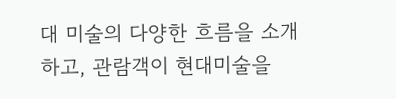대 미술의 다양한 흐름을 소개하고, 관람객이 현대미술을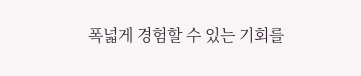폭넓게 경험할 수 있는 기회를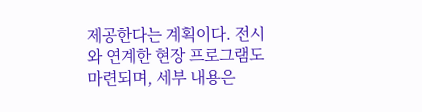제공한다는 계획이다. 전시와 연계한 현장 프로그램도 마련되며, 세부 내용은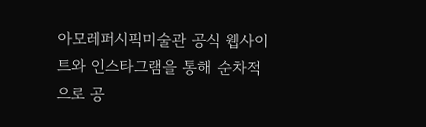아모레퍼시픽미술관 공식 웹사이트와 인스타그램을 통해 순차적으로 공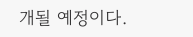개될 예정이다.